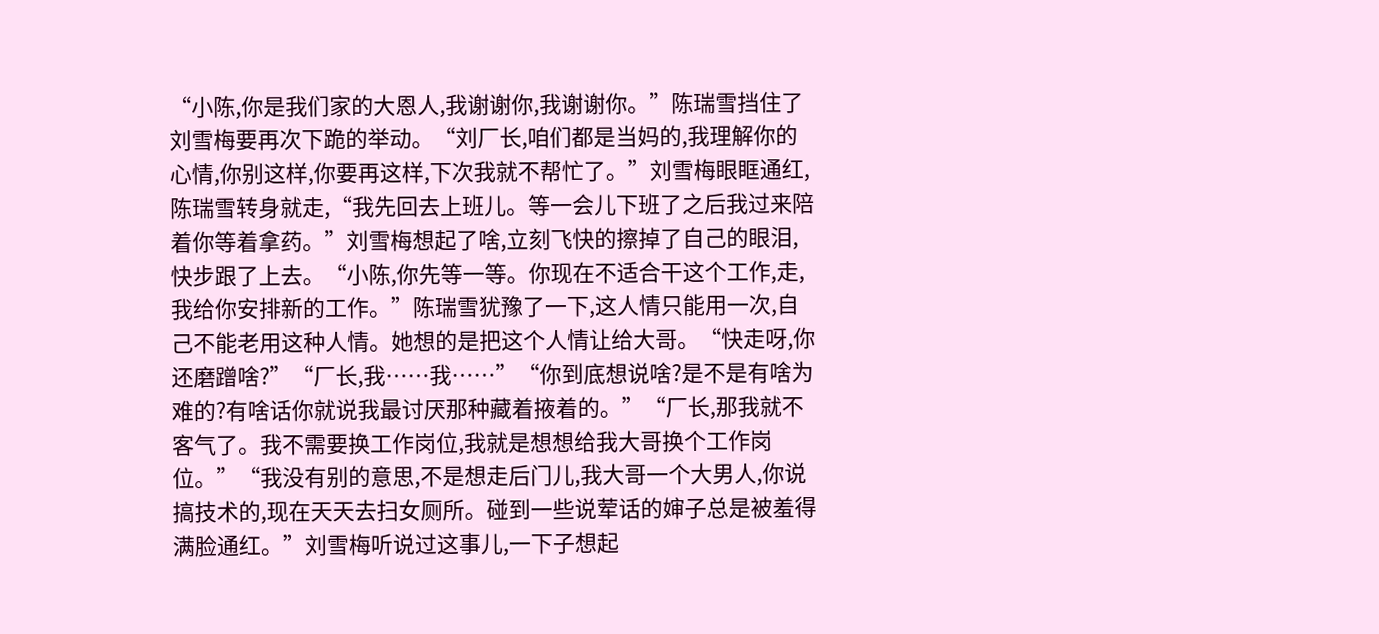“小陈,你是我们家的大恩人,我谢谢你,我谢谢你。”陈瑞雪挡住了刘雪梅要再次下跪的举动。“刘厂长,咱们都是当妈的,我理解你的心情,你别这样,你要再这样,下次我就不帮忙了。”刘雪梅眼眶通红,陈瑞雪转身就走,“我先回去上班儿。等一会儿下班了之后我过来陪着你等着拿药。”刘雪梅想起了啥,立刻飞快的擦掉了自己的眼泪,快步跟了上去。“小陈,你先等一等。你现在不适合干这个工作,走,我给你安排新的工作。”陈瑞雪犹豫了一下,这人情只能用一次,自己不能老用这种人情。她想的是把这个人情让给大哥。“快走呀,你还磨蹭啥?”“厂长,我……我……”“你到底想说啥?是不是有啥为难的?有啥话你就说我最讨厌那种藏着掖着的。”“厂长,那我就不客气了。我不需要换工作岗位,我就是想想给我大哥换个工作岗位。”“我没有别的意思,不是想走后门儿,我大哥一个大男人,你说搞技术的,现在天天去扫女厕所。碰到一些说荤话的婶子总是被羞得满脸通红。”刘雪梅听说过这事儿,一下子想起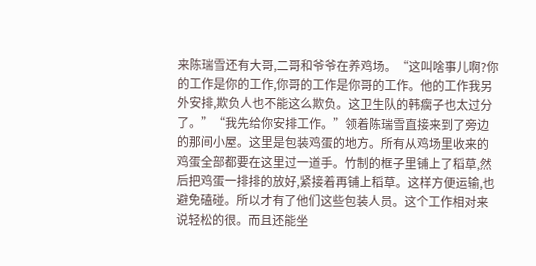来陈瑞雪还有大哥,二哥和爷爷在养鸡场。“这叫啥事儿啊?你的工作是你的工作,你哥的工作是你哥的工作。他的工作我另外安排,欺负人也不能这么欺负。这卫生队的韩瘸子也太过分了。”“我先给你安排工作。”领着陈瑞雪直接来到了旁边的那间小屋。这里是包装鸡蛋的地方。所有从鸡场里收来的鸡蛋全部都要在这里过一道手。竹制的框子里铺上了稻草,然后把鸡蛋一排排的放好,紧接着再铺上稻草。这样方便运输,也避免磕碰。所以才有了他们这些包装人员。这个工作相对来说轻松的很。而且还能坐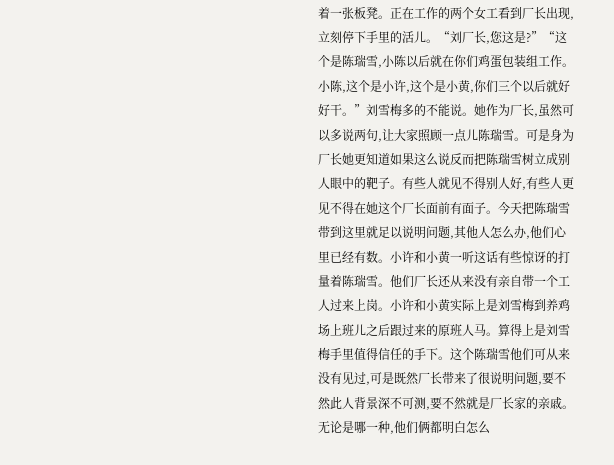着一张板凳。正在工作的两个女工看到厂长出现,立刻停下手里的活儿。“刘厂长,您这是?”“这个是陈瑞雪,小陈以后就在你们鸡蛋包装组工作。小陈,这个是小许,这个是小黄,你们三个以后就好好干。”刘雪梅多的不能说。她作为厂长,虽然可以多说两句,让大家照顾一点儿陈瑞雪。可是身为厂长她更知道如果这么说反而把陈瑞雪树立成别人眼中的靶子。有些人就见不得别人好,有些人更见不得在她这个厂长面前有面子。今天把陈瑞雪带到这里就足以说明问题,其他人怎么办,他们心里已经有数。小许和小黄一听这话有些惊讶的打量着陈瑞雪。他们厂长还从来没有亲自带一个工人过来上岗。小许和小黄实际上是刘雪梅到养鸡场上班儿之后跟过来的原班人马。算得上是刘雪梅手里值得信任的手下。这个陈瑞雪他们可从来没有见过,可是既然厂长带来了很说明问题,要不然此人背景深不可测,要不然就是厂长家的亲戚。无论是哪一种,他们俩都明白怎么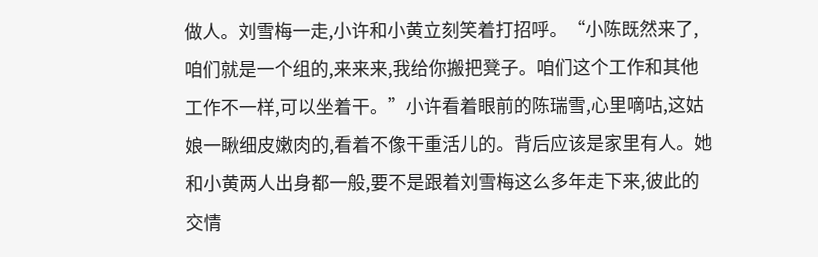做人。刘雪梅一走,小许和小黄立刻笑着打招呼。“小陈既然来了,咱们就是一个组的,来来来,我给你搬把凳子。咱们这个工作和其他工作不一样,可以坐着干。”小许看着眼前的陈瑞雪,心里嘀咕,这姑娘一瞅细皮嫩肉的,看着不像干重活儿的。背后应该是家里有人。她和小黄两人出身都一般,要不是跟着刘雪梅这么多年走下来,彼此的交情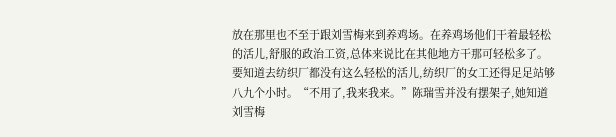放在那里也不至于跟刘雪梅来到养鸡场。在养鸡场他们干着最轻松的活儿,舒服的政治工资,总体来说比在其他地方干那可轻松多了。要知道去纺织厂都没有这么轻松的活儿,纺织厂的女工还得足足站够八九个小时。“不用了,我来我来。”陈瑞雪并没有摆架子,她知道刘雪梅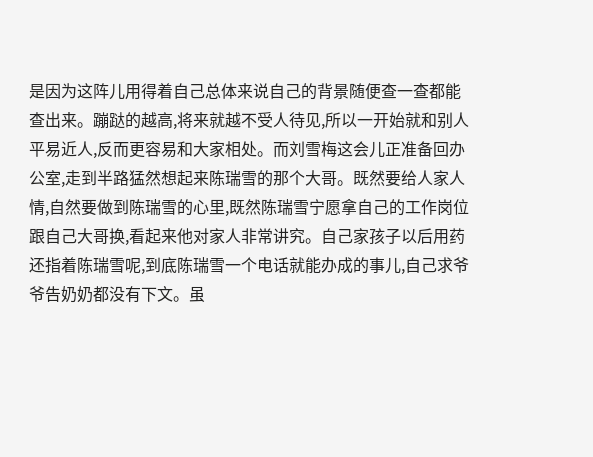是因为这阵儿用得着自己总体来说自己的背景随便查一查都能查出来。蹦跶的越高,将来就越不受人待见,所以一开始就和别人平易近人,反而更容易和大家相处。而刘雪梅这会儿正准备回办公室,走到半路猛然想起来陈瑞雪的那个大哥。既然要给人家人情,自然要做到陈瑞雪的心里,既然陈瑞雪宁愿拿自己的工作岗位跟自己大哥换,看起来他对家人非常讲究。自己家孩子以后用药还指着陈瑞雪呢,到底陈瑞雪一个电话就能办成的事儿,自己求爷爷告奶奶都没有下文。虽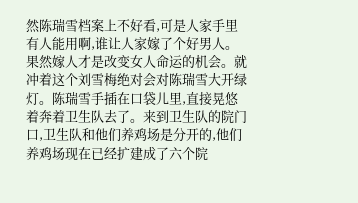然陈瑞雪档案上不好看,可是人家手里有人能用啊,谁让人家嫁了个好男人。果然嫁人才是改变女人命运的机会。就冲着这个刘雪梅绝对会对陈瑞雪大开绿灯。陈瑞雪手插在口袋儿里,直接晃悠着奔着卫生队去了。来到卫生队的院门口,卫生队和他们养鸡场是分开的,他们养鸡场现在已经扩建成了六个院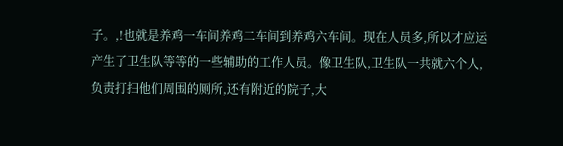子。,!也就是养鸡一车间养鸡二车间到养鸡六车间。现在人员多,所以才应运产生了卫生队等等的一些辅助的工作人员。像卫生队,卫生队一共就六个人,负责打扫他们周围的厕所,还有附近的院子,大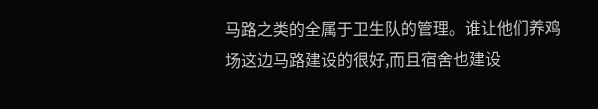马路之类的全属于卫生队的管理。谁让他们养鸡场这边马路建设的很好,而且宿舍也建设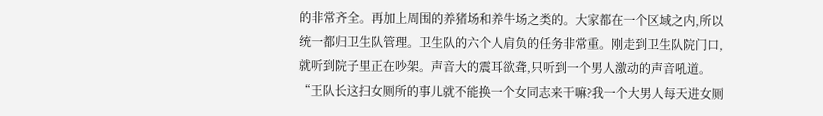的非常齐全。再加上周围的养猪场和养牛场之类的。大家都在一个区域之内,所以统一都归卫生队管理。卫生队的六个人肩负的任务非常重。刚走到卫生队院门口,就听到院子里正在吵架。声音大的震耳欲聋,只听到一个男人激动的声音吼道。“王队长这扫女厕所的事儿就不能换一个女同志来干嘛?我一个大男人每天进女厕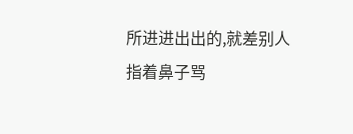所进进出出的,就差别人指着鼻子骂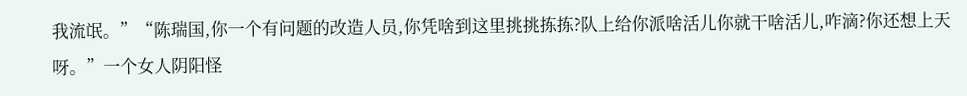我流氓。”“陈瑞国,你一个有问题的改造人员,你凭啥到这里挑挑拣拣?队上给你派啥活儿你就干啥活儿,咋滴?你还想上天呀。”一个女人阴阳怪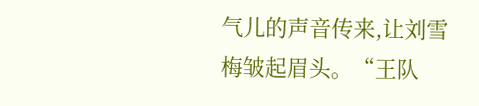气儿的声音传来,让刘雪梅皱起眉头。“王队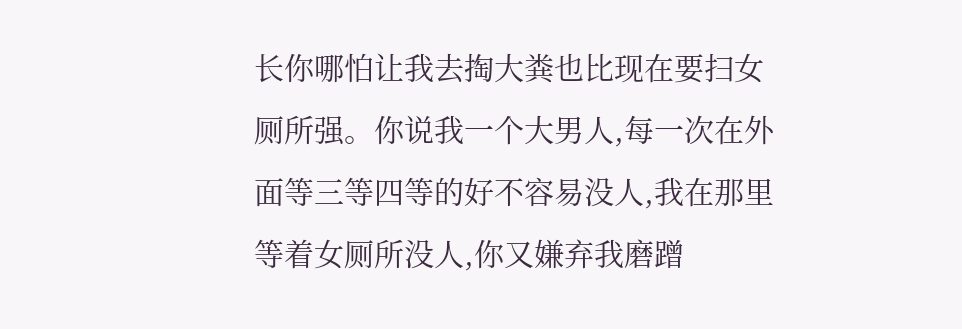长你哪怕让我去掏大粪也比现在要扫女厕所强。你说我一个大男人,每一次在外面等三等四等的好不容易没人,我在那里等着女厕所没人,你又嫌弃我磨蹭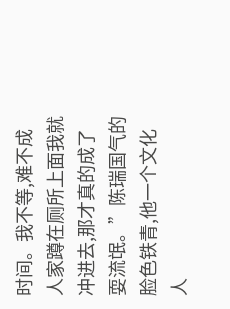时间。我不等,难不成人家蹲在厕所上面我就冲进去,那才真的成了耍流氓。”陈瑞国气的脸色铁青,他一个文化人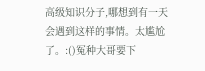高级知识分子,哪想到有一天会遇到这样的事情。太尴尬了。:()冤种大哥要下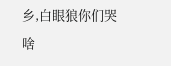乡,白眼狼你们哭啥